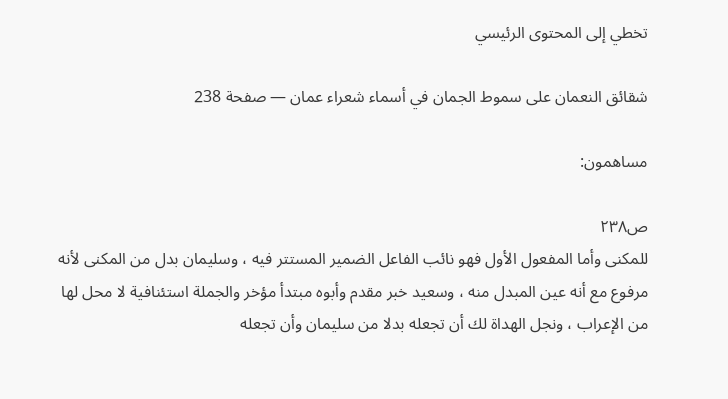تخطي إلى المحتوى الرئيسي

شقائق النعمان على سموط الجمان في أسماء شعراء عمان — صفحة 238

مساهمون:

ص٢٣٨
للمكنى وأما المفعول الأول فهو نائب الفاعل الضمير المستتر فيه ، وسليمان بدل من المكنى لأنه مرفوع مع أنه عين المبدل منه ، وسعيد خبر مقدم وأبوه مبتدأ مؤخر والجملة استئنافية لا محل لها من الإعراب ، ونجل الهداة لك أن تجعله بدلا من سليمان وأن تجعله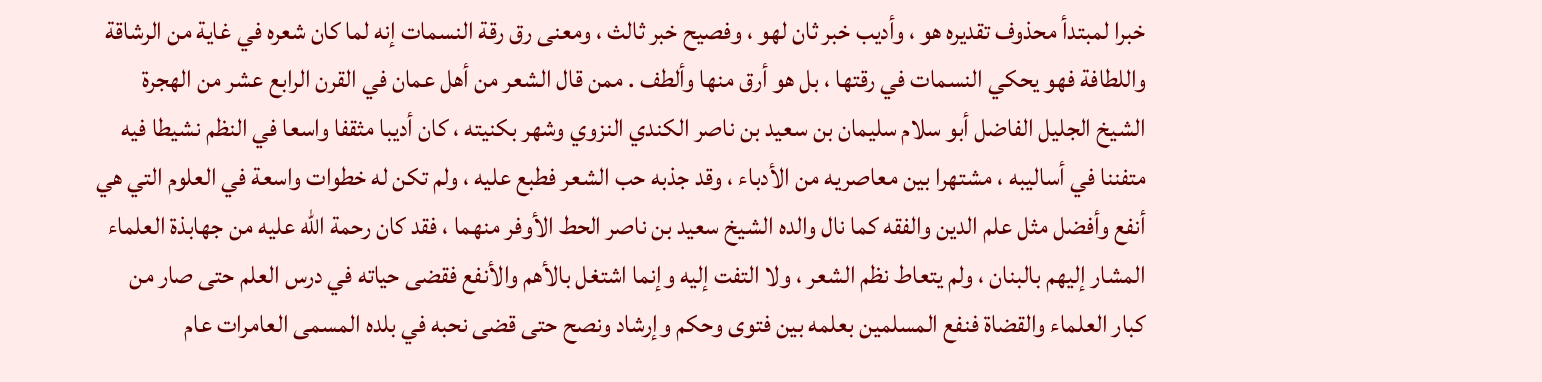خبرا لمبتدأ محذوف تقديره هو ، وأديب خبر ثان لهو ، وفصيح خبر ثالث ، ومعنى رق رقة النسمات إنه لما كان شعره في غاية من الرشاقة واللطافة فهو يحكي النسمات في رقتها ، بل هو أرق منها وألطف . ممن قال الشعر من أهل عمان في القرن الرابع عشر من الهجرة الشيخ الجليل الفاضل أبو سلام سليمان بن سعيد بن ناصر الكندي النزوي وشهر بكنيته ، كان أديبا مثقفا واسعا في النظم نشيطا فيه متفننا في أساليبه ، مشتهرا بين معاصريه من الأدباء ، وقد جذبه حب الشعر فطبع عليه ، ولم تكن له خطوات واسعة في العلوم التي هي أنفع وأفضل مثل علم الدين والفقه كما نال والده الشيخ سعيد بن ناصر الحط الأوفر منهما ، فقد كان رحمة اللّه عليه من جهابذة العلماء المشار إليهم بالبنان ، ولم يتعاط نظم الشعر ، ولا التفت إليه وإنما اشتغل بالأهم والأنفع فقضى حياته في درس العلم حتى صار من كبار العلماء والقضاة فنفع المسلمين بعلمه بين فتوى وحكم وإرشاد ونصح حتى قضى نحبه في بلده المسمى العامرات عام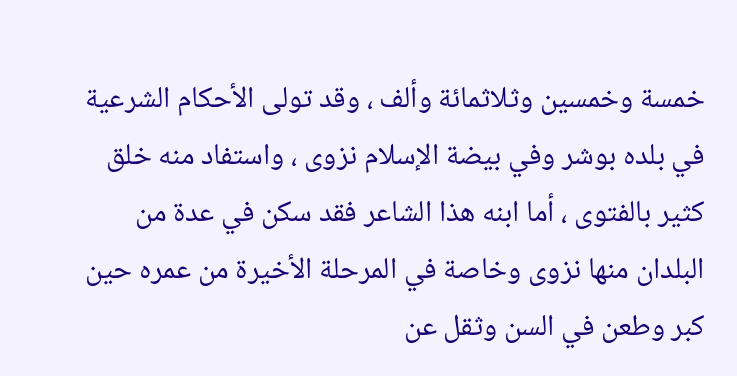خمسة وخمسين وثلاثمائة وألف ، وقد تولى الأحكام الشرعية في بلده بوشر وفي بيضة الإسلام نزوى ، واستفاد منه خلق كثير بالفتوى ، أما ابنه هذا الشاعر فقد سكن في عدة من البلدان منها نزوى وخاصة في المرحلة الأخيرة من عمره حين كبر وطعن في السن وثقل عن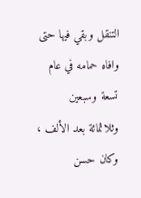التنقل وبقي فيها حتى وافاه حمامه في عام تسعة وسبعين وثلاثمائة بعد الألف ، وكان حسن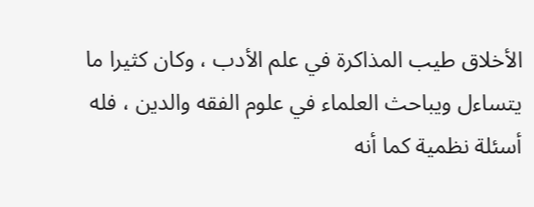الأخلاق طيب المذاكرة في علم الأدب ، وكان كثيرا ما يتساءل ويباحث العلماء في علوم الفقه والدين ، فله أسئلة نظمية كما أنه